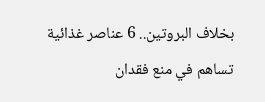بخلاف البروتين.. 6 عناصر غذائية تساهم في منع فقدان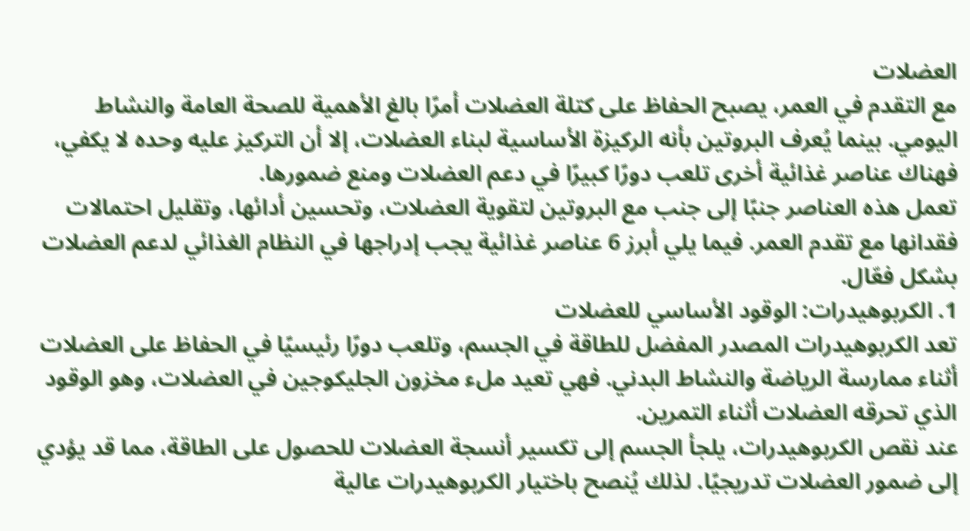العضلات
مع التقدم في العمر، يصبح الحفاظ على كتلة العضلات أمرًا بالغ الأهمية للصحة العامة والنشاط اليومي. بينما يُعرف البروتين بأنه الركيزة الأساسية لبناء العضلات، إلا أن التركيز عليه وحده لا يكفي، فهناك عناصر غذائية أخرى تلعب دورًا كبيرًا في دعم العضلات ومنع ضمورها.
تعمل هذه العناصر جنبًا إلى جنب مع البروتين لتقوية العضلات، وتحسين أدائها، وتقليل احتمالات فقدانها مع تقدم العمر. فيما يلي أبرز 6 عناصر غذائية يجب إدراجها في النظام الغذائي لدعم العضلات بشكل فعّال.
1. الكربوهيدرات: الوقود الأساسي للعضلات
تعد الكربوهيدرات المصدر المفضل للطاقة في الجسم، وتلعب دورًا رئيسيًا في الحفاظ على العضلات أثناء ممارسة الرياضة والنشاط البدني. فهي تعيد ملء مخزون الجليكوجين في العضلات، وهو الوقود الذي تحرقه العضلات أثناء التمرين.
عند نقص الكربوهيدرات، يلجأ الجسم إلى تكسير أنسجة العضلات للحصول على الطاقة، مما قد يؤدي إلى ضمور العضلات تدريجيًا. لذلك يُنصح باختيار الكربوهيدرات عالية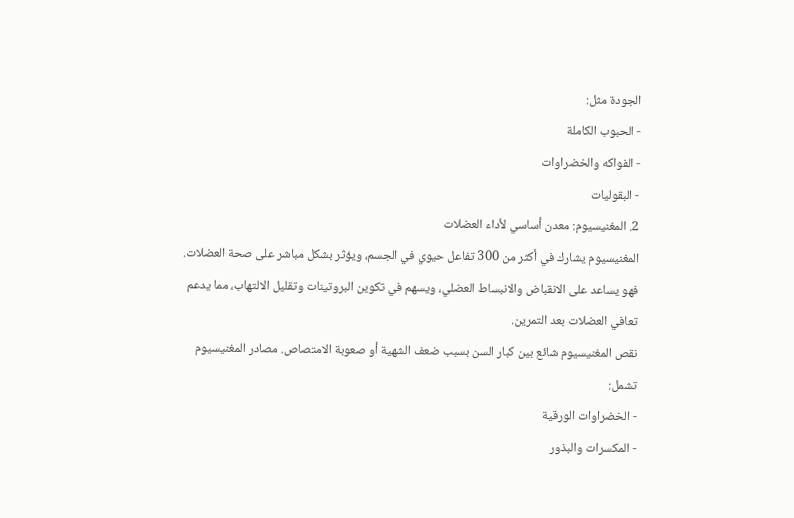الجودة مثل:
- الحبوب الكاملة
- الفواكه والخضراوات
- البقوليات
2. المغنيسيوم: معدن أساسي لأداء العضلات
المغنيسيوم يشارك في أكثر من 300 تفاعل حيوي في الجسم، ويؤثر بشكل مباشر على صحة العضلات. فهو يساعد على الانقباض والانبساط العضلي، ويسهم في تكوين البروتينات وتقليل الالتهاب، مما يدعم تعافي العضلات بعد التمرين.
نقص المغنيسيوم شائع بين كبار السن بسبب ضعف الشهية أو صعوبة الامتصاص. مصادر المغنيسيوم تشمل:
- الخضراوات الورقية
- المكسرات والبذور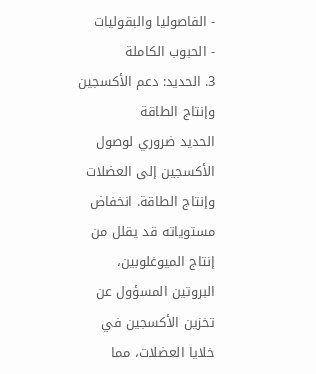- الفاصوليا والبقوليات
- الحبوب الكاملة
3. الحديد: دعم الأكسجين وإنتاج الطاقة
الحديد ضروري لوصول الأكسجين إلى العضلات وإنتاج الطاقة. انخفاض مستوياته قد يقلل من إنتاج الميوغلوبين، البروتين المسؤول عن تخزين الأكسجين في خلايا العضلات، مما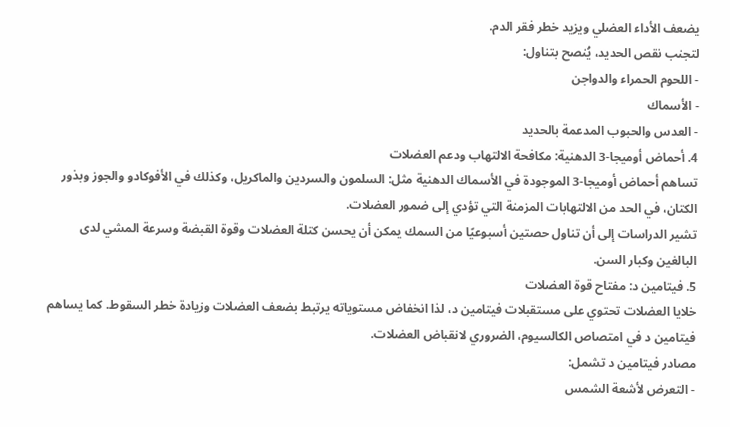يضعف الأداء العضلي ويزيد خطر فقر الدم.
لتجنب نقص الحديد، يُنصح بتناول:
- اللحوم الحمراء والدواجن
- الأسماك
- العدس والحبوب المدعمة بالحديد
4. أحماض أوميجا-3 الدهنية: مكافحة الالتهاب ودعم العضلات
تساهم أحماض أوميجا-3 الموجودة في الأسماك الدهنية مثل: السلمون والسردين والماكريل، وكذلك في الأفوكادو والجوز وبذور الكتان، في الحد من الالتهابات المزمنة التي تؤدي إلى ضمور العضلات.
تشير الدراسات إلى أن تناول حصتين أسبوعيًا من السمك يمكن أن يحسن كتلة العضلات وقوة القبضة وسرعة المشي لدى البالغين وكبار السن.
5. فيتامين د: مفتاح قوة العضلات
خلايا العضلات تحتوي على مستقبلات فيتامين د، لذا انخفاض مستوياته يرتبط بضعف العضلات وزيادة خطر السقوط. كما يساهم فيتامين د في امتصاص الكالسيوم، الضروري لانقباض العضلات.
مصادر فيتامين د تشمل:
- التعرض لأشعة الشمس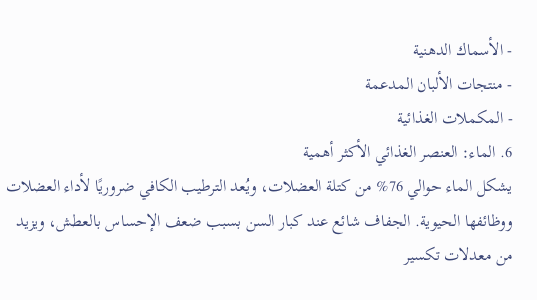- الأسماك الدهنية
- منتجات الألبان المدعمة
- المكملات الغذائية
6. الماء: العنصر الغذائي الأكثر أهمية
يشكل الماء حوالي 76% من كتلة العضلات، ويُعد الترطيب الكافي ضروريًا لأداء العضلات ووظائفها الحيوية. الجفاف شائع عند كبار السن بسبب ضعف الإحساس بالعطش، ويزيد من معدلات تكسير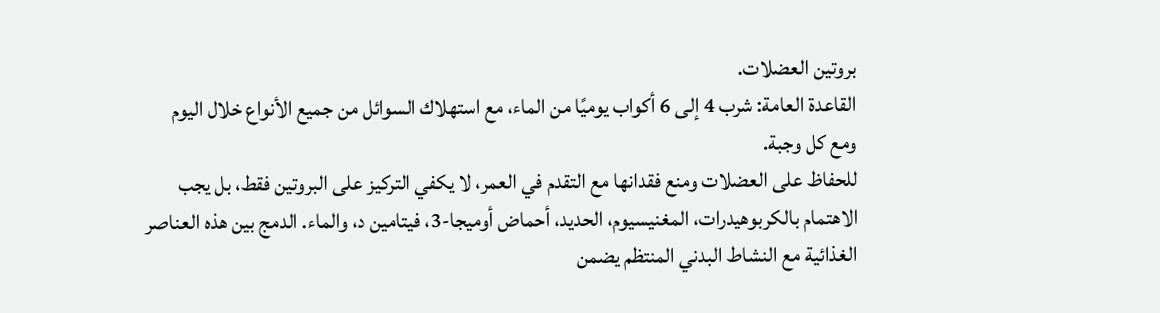بروتين العضلات.
القاعدة العامة: شرب 4 إلى 6 أكواب يوميًا من الماء، مع استهلاك السوائل من جميع الأنواع خلال اليوم ومع كل وجبة.
للحفاظ على العضلات ومنع فقدانها مع التقدم في العمر، لا يكفي التركيز على البروتين فقط، بل يجب الاهتمام بالكربوهيدرات، المغنيسيوم، الحديد، أحماض أوميجا-3، فيتامين د، والماء. الدمج بين هذه العناصر الغذائية مع النشاط البدني المنتظم يضمن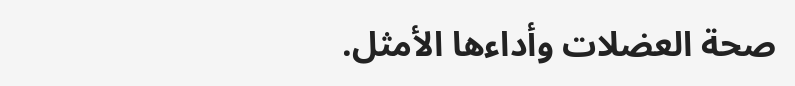صحة العضلات وأداءها الأمثل.